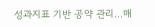성과지표 기반 공약 관리…매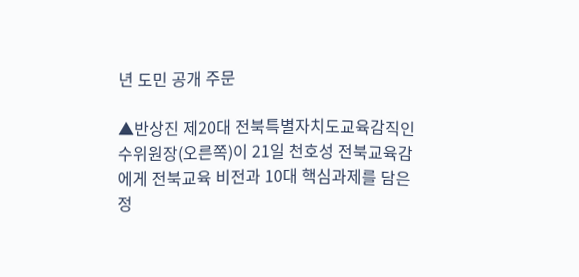년 도민 공개 주문

▲반상진 제20대 전북특별자치도교육감직인수위원장(오른쪽)이 21일 천호성 전북교육감에게 전북교육 비전과 10대 핵심과제를 담은 정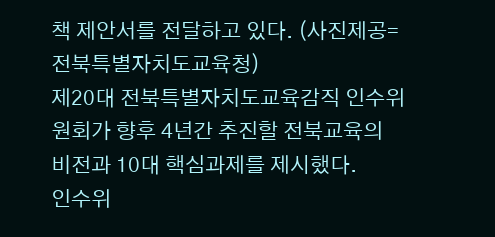책 제안서를 전달하고 있다. (사진제공=전북특별자치도교육청)
제20대 전북특별자치도교육감직 인수위원회가 향후 4년간 추진할 전북교육의 비전과 10대 핵심과제를 제시했다.
인수위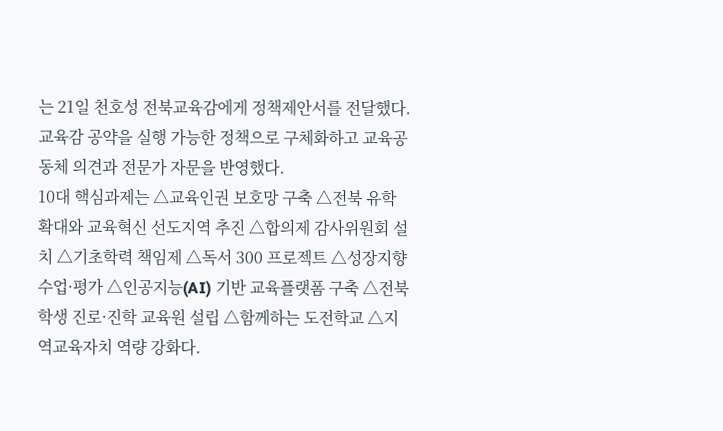는 21일 천호성 전북교육감에게 정책제안서를 전달했다. 교육감 공약을 실행 가능한 정책으로 구체화하고 교육공동체 의견과 전문가 자문을 반영했다.
10대 핵심과제는 △교육인권 보호망 구축 △전북 유학 확대와 교육혁신 선도지역 추진 △합의제 감사위원회 설치 △기초학력 책임제 △독서 300 프로젝트 △성장지향 수업·평가 △인공지능(AI) 기반 교육플랫폼 구축 △전북학생 진로·진학 교육원 설립 △함께하는 도전학교 △지역교육자치 역량 강화다.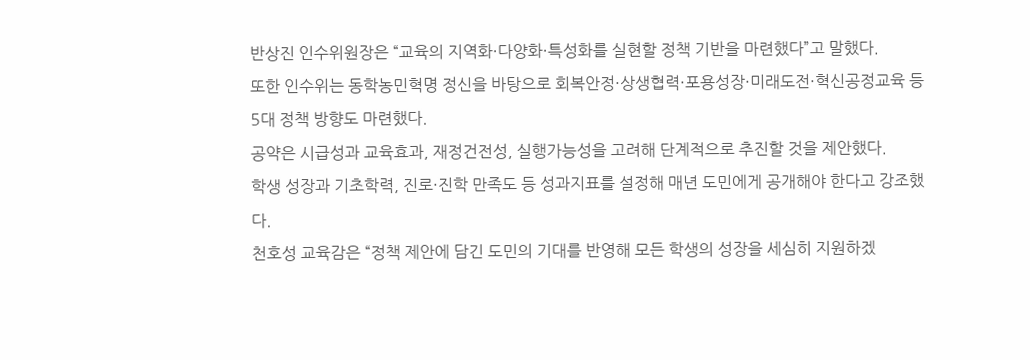반상진 인수위원장은 “교육의 지역화·다양화·특성화를 실현할 정책 기반을 마련했다”고 말했다.
또한 인수위는 동학농민혁명 정신을 바탕으로 회복안정·상생협력·포용성장·미래도전·혁신공정교육 등 5대 정책 방향도 마련했다.
공약은 시급성과 교육효과, 재정건전성, 실행가능성을 고려해 단계적으로 추진할 것을 제안했다.
학생 성장과 기초학력, 진로·진학 만족도 등 성과지표를 설정해 매년 도민에게 공개해야 한다고 강조했다.
천호성 교육감은 “정책 제안에 담긴 도민의 기대를 반영해 모든 학생의 성장을 세심히 지원하겠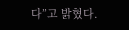다”고 밝혔다.